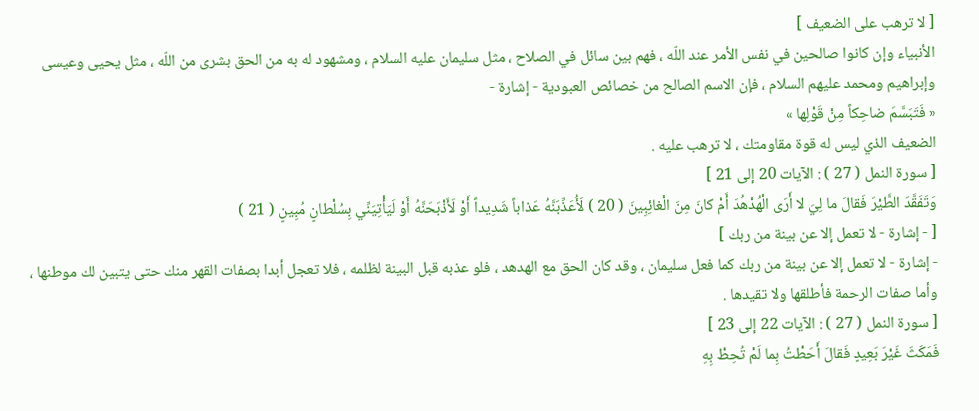[ لا ترهب على الضعيف ]
الأنبياء وإن كانوا صالحين في نفس الأمر عند اللّه ، فهم بين سائل في الصلاح ، مثل سليمان عليه السلام ، ومشهود له به من الحق بشرى من اللّه ، مثل يحيى وعيسى وإبراهيم ومحمد عليهم السلام ، فإن الاسم الصالح من خصائص العبودية - إشارة -
« فَتَبَسَّمَ ضاحِكاً مِنْ قَوْلِها »
الضعيف الذي ليس له قوة مقاومتك ، لا ترهب عليه .
[ سورة النمل ( 27 ) : الآيات 20 إلى 21 ]
وَتَفَقَّدَ الطَّيْرَ فَقالَ ما لِيَ لا أَرَى الْهُدْهُدَ أَمْ كانَ مِنَ الْغائِبِينَ ( 20 ) لَأُعَذِّبَنَّهُ عَذاباً شَدِيداً أَوْ لَأَذْبَحَنَّهُ أَوْ لَيَأْتِيَنِّي بِسُلْطانٍ مُبِينٍ ( 21 )
[ - إشارة - لا تعمل إلا عن بينة من ربك ]
- إشارة - لا تعمل إلا عن بينة من ربك كما فعل سليمان ، وقد كان الحق مع الهدهد ، فلو عذبه قبل البينة لظلمه ، فلا تعجل أبدا بصفات القهر منك حتى يتبين لك موطنها ، وأما صفات الرحمة فأطلقها ولا تقيدها .
[ سورة النمل ( 27 ) : الآيات 22 إلى 23 ]
فَمَكَثَ غَيْرَ بَعِيدٍ فَقالَ أَحَطْتُ بِما لَمْ تُحِطْ بِهِ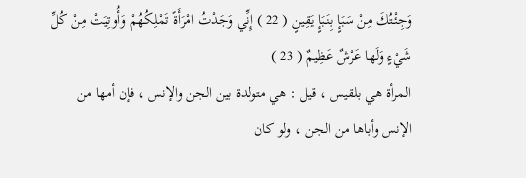وَجِئْتُكَ مِنْ سَبَإٍ بِنَبَإٍ يَقِينٍ ( 22 ) إِنِّي وَجَدْتُ امْرَأَةً تَمْلِكُهُمْ وَأُوتِيَتْ مِنْ كُلِّ شَيْءٍ وَلَها عَرْشٌ عَظِيمٌ ( 23 )
المرأة هي بلقيس ، قيل : هي متولدة بين الجن والإنس ، فإن أمها من الإنس وأباها من الجن ، ولو كان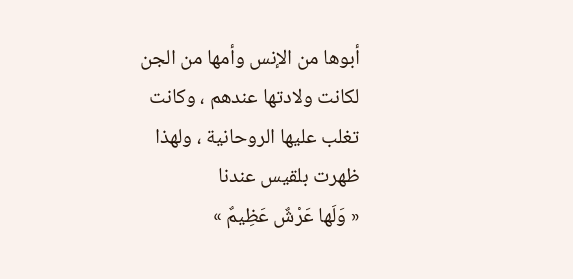أبوها من الإنس وأمها من الجن لكانت ولادتها عندهم ، وكانت تغلب عليها الروحانية ، ولهذا ظهرت بلقيس عندنا
« وَلَها عَرْشٌ عَظِيمٌ »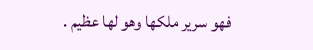فهو سرير ملكها وهو لها عظيم .